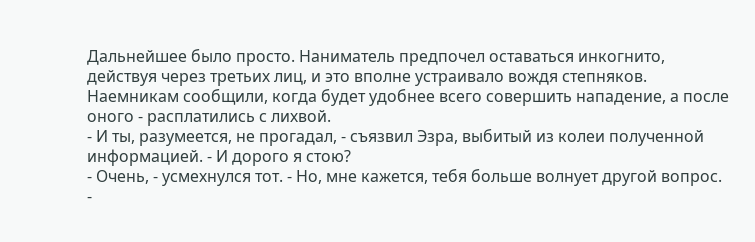Дальнейшее было просто. Наниматель предпочел оставаться инкогнито, действуя через третьих лиц, и это вполне устраивало вождя степняков. Наемникам сообщили, когда будет удобнее всего совершить нападение, а после оного - расплатились с лихвой.
- И ты, разумеется, не прогадал, - съязвил Эзра, выбитый из колеи полученной информацией. - И дорого я стою?
- Очень, - усмехнулся тот. - Но, мне кажется, тебя больше волнует другой вопрос.
-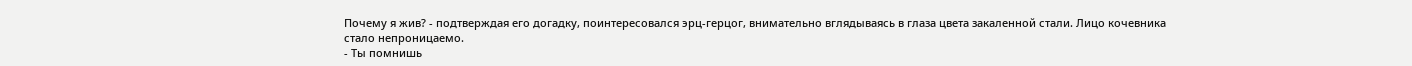Почему я жив? - подтверждая его догадку, поинтересовался эрц-герцог, внимательно вглядываясь в глаза цвета закаленной стали. Лицо кочевника стало непроницаемо.
- Ты помнишь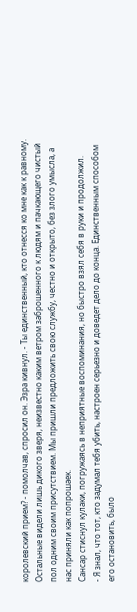королевский прием? - помолчав, спросил он. Эзра кивнул. - Ты единственный, кто отнесся ко мне как к равному. Остальные видели лишь дикого зверя, неизвестно каким ветром заброшенного к людям и пачкающего чистый пол одним своим присутствием. Мы пришли предложить свою службу, честно и открыто, без злого умысла, а нас приняли как попрошаек.
Сансар стиснул кулаки, погружаясь в неприятные воспоминания, но быстро взял себя в руки и продолжил.
- Я знал, что тот, кто задумал тебя убить, настроен серьезно и доведет дело до конца. Единственным способом его остановить, было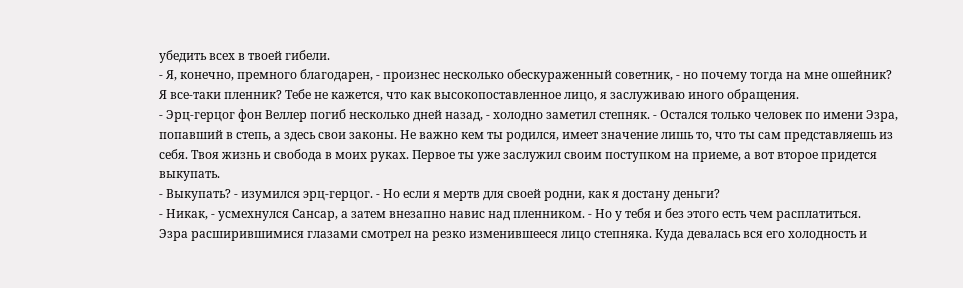убедить всех в твоей гибели.
- Я, конечно, премного благодарен, - произнес несколько обескураженный советник, - но почему тогда на мне ошейник? Я все-таки пленник? Тебе не кажется, что как высокопоставленное лицо, я заслуживаю иного обращения.
- Эрц-герцог фон Веллер погиб несколько дней назад, - холодно заметил степняк. - Остался только человек по имени Эзра, попавший в степь, а здесь свои законы. Не важно кем ты родился, имеет значение лишь то, что ты сам представляешь из себя. Твоя жизнь и свобода в моих руках. Первое ты уже заслужил своим поступком на приеме, а вот второе придется выкупать.
- Выкупать? - изумился эрц-герцог. - Но если я мертв для своей родни, как я достану деньги?
- Никак, - усмехнулся Сансар, а затем внезапно навис над пленником. - Но у тебя и без этого есть чем расплатиться.
Эзра расширившимися глазами смотрел на резко изменившееся лицо степняка. Куда девалась вся его холодность и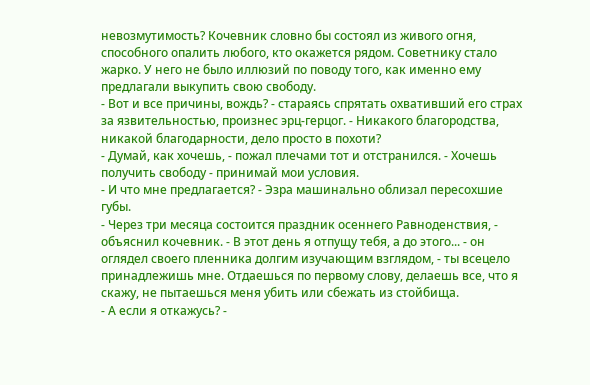невозмутимость? Кочевник словно бы состоял из живого огня, способного опалить любого, кто окажется рядом. Советнику стало жарко. У него не было иллюзий по поводу того, как именно ему предлагали выкупить свою свободу.
- Вот и все причины, вождь? - стараясь спрятать охвативший его страх за язвительностью, произнес эрц-герцог. - Никакого благородства, никакой благодарности, дело просто в похоти?
- Думай, как хочешь, - пожал плечами тот и отстранился. - Хочешь получить свободу - принимай мои условия.
- И что мне предлагается? - Эзра машинально облизал пересохшие губы.
- Через три месяца состоится праздник осеннего Равноденствия, - объяснил кочевник. - В этот день я отпущу тебя, а до этого... - он оглядел своего пленника долгим изучающим взглядом, - ты всецело принадлежишь мне. Отдаешься по первому слову, делаешь все, что я скажу, не пытаешься меня убить или сбежать из стойбища.
- А если я откажусь? -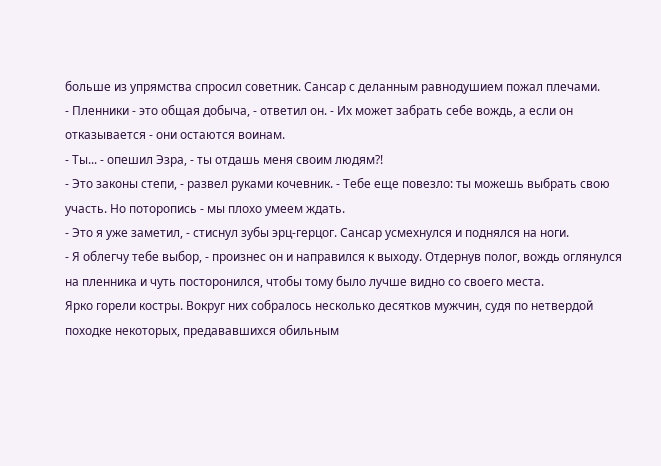больше из упрямства спросил советник. Сансар с деланным равнодушием пожал плечами.
- Пленники - это общая добыча, - ответил он. - Их может забрать себе вождь, а если он отказывается - они остаются воинам.
- Ты... - опешил Эзра, - ты отдашь меня своим людям?!
- Это законы степи, - развел руками кочевник. - Тебе еще повезло: ты можешь выбрать свою участь. Но поторопись - мы плохо умеем ждать.
- Это я уже заметил, - стиснул зубы эрц-герцог. Сансар усмехнулся и поднялся на ноги.
- Я облегчу тебе выбор, - произнес он и направился к выходу. Отдернув полог, вождь оглянулся на пленника и чуть посторонился, чтобы тому было лучше видно со своего места.
Ярко горели костры. Вокруг них собралось несколько десятков мужчин, судя по нетвердой походке некоторых, предававшихся обильным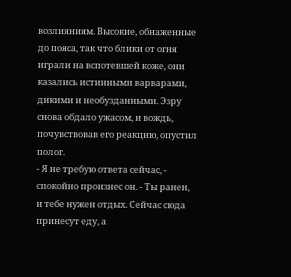возлияниям. Высокие, обнаженные до пояса, так что блики от огня играли на вспотевшей коже, они казались истинными варварами, дикими и необузданными. Эзру снова обдало ужасом, и вождь, почувствовав его реакцию, опустил полог.
- Я не требую ответа сейчас, - спокойно произнес он. - Ты ранен, и тебе нужен отдых. Сейчас сюда принесут еду, а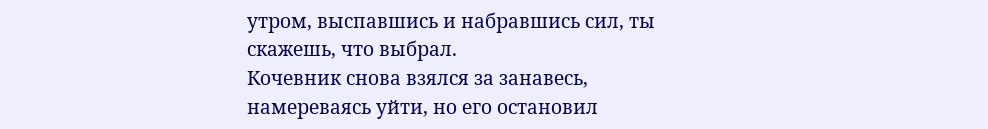утром, выспавшись и набравшись сил, ты скажешь, что выбрал.
Кочевник снова взялся за занавесь, намереваясь уйти, но его остановил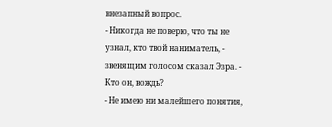внезапный вопрос.
- Никогда не поверю, что ты не узнал, кто твой наниматель, - звенящим голосом сказал Эзра. - Кто он, вождь?
- Не имею ни малейшего понятия,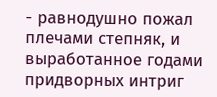- равнодушно пожал плечами степняк, и выработанное годами придворных интриг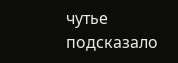чутье подсказало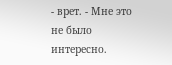- врет. - Мне это не было интересно.